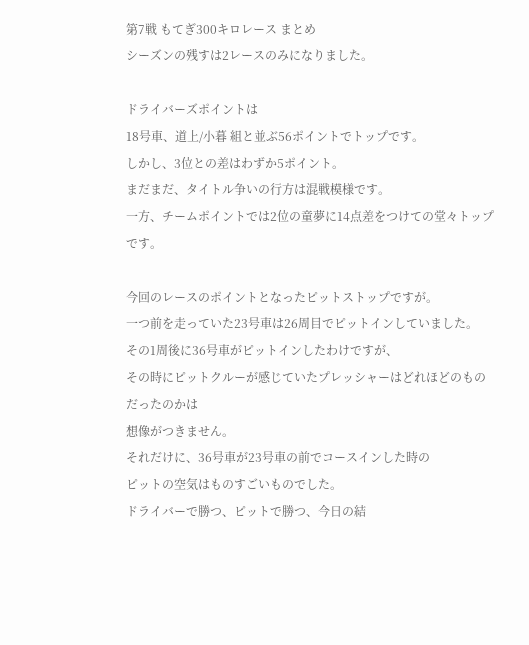第7戦 もてぎ300キロレース まとめ
シーズンの残すは2レースのみになりました。

ドライバーズポイントは
18号車、道上/小暮 組と並ぶ56ポイントでトップです。
しかし、3位との差はわずか5ポイント。
まだまだ、タイトル争いの行方は混戦模様です。
一方、チームポイントでは2位の童夢に14点差をつけての堂々トップです。

今回のレースのポイントとなったピットストップですが。
一つ前を走っていた23号車は26周目でピットインしていました。
その1周後に36号車がピットインしたわけですが、
その時にピットクルーが感じていたプレッシャーはどれほどのものだったのかは
想像がつきません。
それだけに、36号車が23号車の前でコースインした時の
ピットの空気はものすごいものでした。
ドライバーで勝つ、ピットで勝つ、今日の結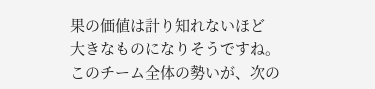果の価値は計り知れないほど
大きなものになりそうですね。
このチーム全体の勢いが、次の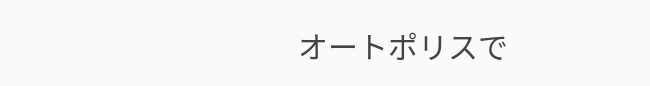オートポリスで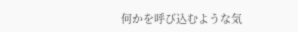何かを呼び込むような気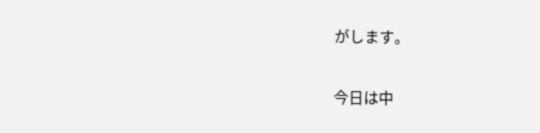がします。

今日は中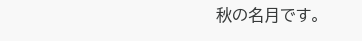秋の名月です。